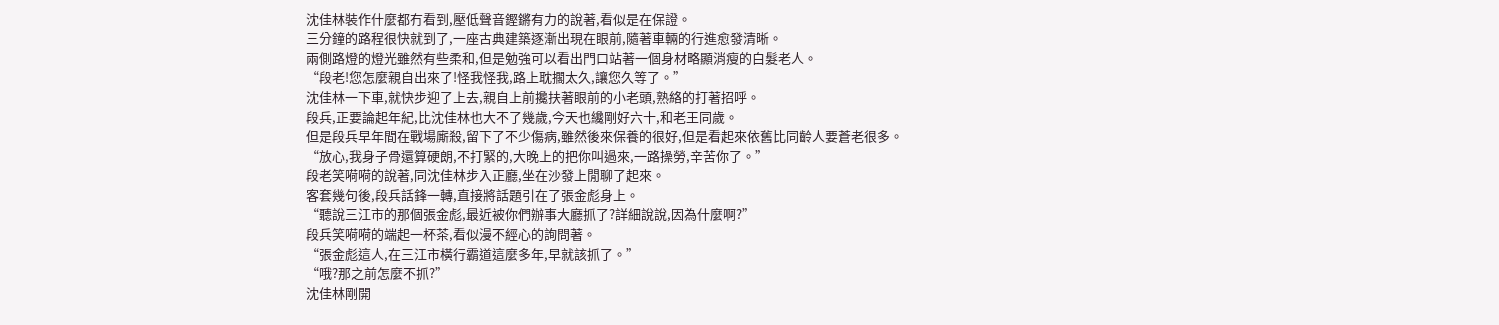沈佳林裝作什麼都冇看到,壓低聲音鏗鏘有力的說著,看似是在保證。
三分鐘的路程很快就到了,一座古典建築逐漸出現在眼前,隨著車輛的行進愈發清晰。
兩側路燈的燈光雖然有些柔和,但是勉強可以看出門口站著一個身材略顯消瘦的白髮老人。
“段老!您怎麼親自出來了!怪我怪我,路上耽擱太久,讓您久等了。”
沈佳林一下車,就快步迎了上去,親自上前攙扶著眼前的小老頭,熟絡的打著招呼。
段兵,正要論起年紀,比沈佳林也大不了幾歲,今天也纔剛好六十,和老王同歲。
但是段兵早年間在戰場廝殺,留下了不少傷病,雖然後來保養的很好,但是看起來依舊比同齡人要蒼老很多。
“放心,我身子骨還算硬朗,不打緊的,大晚上的把你叫過來,一路操勞,辛苦你了。”
段老笑嗬嗬的說著,同沈佳林步入正廳,坐在沙發上閒聊了起來。
客套幾句後,段兵話鋒一轉,直接將話題引在了張金彪身上。
“聽說三江市的那個張金彪,最近被你們辦事大廳抓了?詳細說說,因為什麼啊?”
段兵笑嗬嗬的端起一杯茶,看似漫不經心的詢問著。
“張金彪這人,在三江市橫行霸道這麼多年,早就該抓了。”
“哦?那之前怎麼不抓?”
沈佳林剛開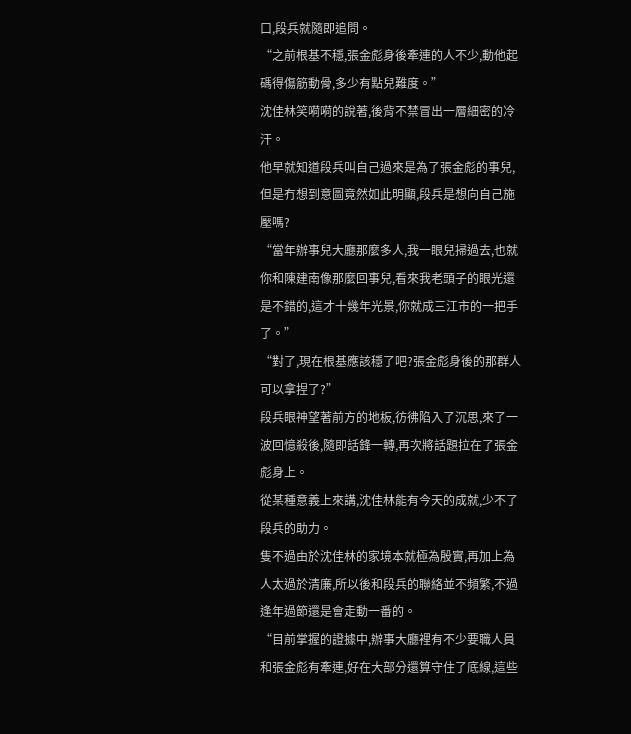口,段兵就隨即追問。
“之前根基不穩,張金彪身後牽連的人不少,動他起碼得傷筋動骨,多少有點兒難度。”
沈佳林笑嗬嗬的說著,後背不禁冒出一層細密的冷汗。
他早就知道段兵叫自己過來是為了張金彪的事兒,但是冇想到意圖竟然如此明顯,段兵是想向自己施壓嗎?
“當年辦事兒大廳那麼多人,我一眼兒掃過去,也就你和陳建南像那麼回事兒,看來我老頭子的眼光還是不錯的,這才十幾年光景,你就成三江市的一把手了。”
“對了,現在根基應該穩了吧?張金彪身後的那群人可以拿捏了?”
段兵眼神望著前方的地板,彷彿陷入了沉思,來了一波回憶殺後,隨即話鋒一轉,再次將話題拉在了張金彪身上。
從某種意義上來講,沈佳林能有今天的成就,少不了段兵的助力。
隻不過由於沈佳林的家境本就極為殷實,再加上為人太過於清廉,所以後和段兵的聯絡並不頻繁,不過逢年過節還是會走動一番的。
“目前掌握的證據中,辦事大廳裡有不少要職人員和張金彪有牽連,好在大部分還算守住了底線,這些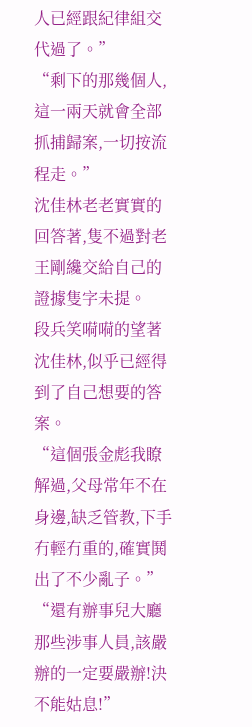人已經跟紀律組交代過了。”
“剩下的那幾個人,這一兩天就會全部抓捕歸案,一切按流程走。”
沈佳林老老實實的回答著,隻不過對老王剛纔交給自己的證據隻字未提。
段兵笑嗬嗬的望著沈佳林,似乎已經得到了自己想要的答案。
“這個張金彪我瞭解過,父母常年不在身邊,缺乏管教,下手冇輕冇重的,確實鬨出了不少亂子。”
“還有辦事兒大廳那些涉事人員,該嚴辦的一定要嚴辦!決不能姑息!”